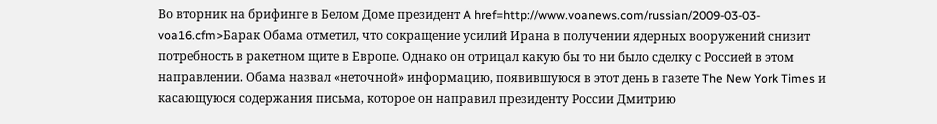Во вторник на брифинге в Белом Доме президент A href=http://www.voanews.com/russian/2009-03-03-voa16.cfm>Барак Обама отметил, что сокращение усилий Ирана в получении ядерных вооружений снизит потребность в ракетном щите в Европе. Однако он отрицал какую бы то ни было сделку с Россией в этом направлении. Обама назвал «неточной» информацию, появившуюся в этот день в газете The New York Times и касающуюся содержания письма, которое он направил президенту России Дмитрию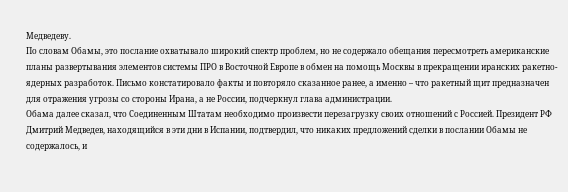Медведеву.
По словам Обамы, это послание охватывало широкий спектр проблем, но не содержало обещания пересмотреть американские планы развертывания элементов системы ПРО в Восточной Европе в обмен на помощь Москвы в прекращении иранских ракетно-ядерных разработок. Письмо констатировало факты и повторяло сказанное ранее, а именно – что ракетный щит предназначен для отражения угрозы со стороны Ирана, а не России, подчеркнул глава администрации.
Обама далее сказал, что Соединенным Штатам необходимо произвести перезагрузку своих отношений с Россией. Президент РФ Дмитрий Медведев, находящийся в эти дни в Испании, подтвердил, что никаких предложений сделки в послании Обамы не содержалось, и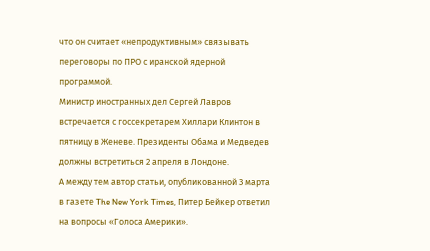что он считает «непродуктивным» связывать переговоры по ПРО с иранской ядерной программой.
Министр иностранных дел Сергей Лавров встречается с госсекретарем Хиллари Клинтон в пятницу в Женеве. Президенты Обама и Медведев должны встретиться 2 апреля в Лондоне.
А между тем автор статьи, опубликованной 3 марта в газете The New York Times, Питер Бейкер ответил на вопросы «Голоса Америки».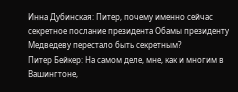Инна Дубинская: Питер, почему именно сейчас секретное послание президента Обамы президенту Медведеву перестало быть секретным?
Питер Бейкер: На самом деле, мне, как и многим в Вашингтоне,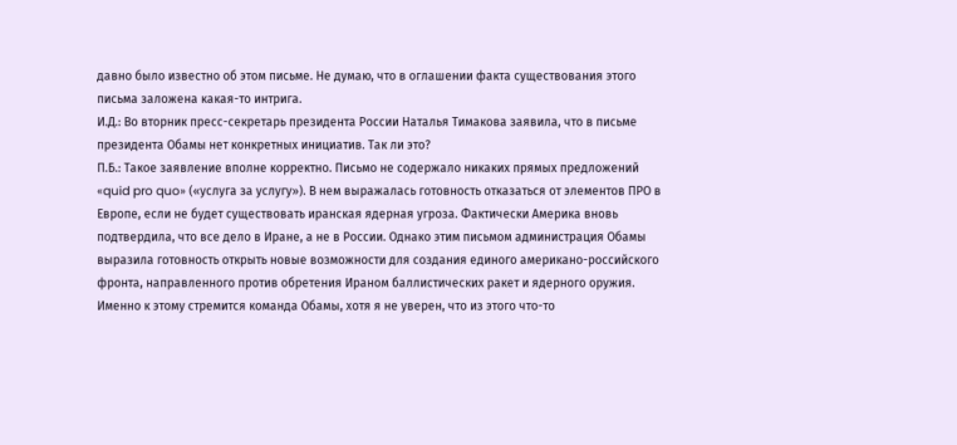давно было известно об этом письме. Не думаю, что в оглашении факта существования этого письма заложена какая-то интрига.
И.Д.: Во вторник пресс-секретарь президента России Наталья Тимакова заявила, что в письме президента Обамы нет конкретных инициатив. Так ли это?
П.Б.: Такое заявление вполне корректно. Письмо не содержало никаких прямых предложений «quid pro quo» («услуга за услугу»). В нем выражалась готовность отказаться от элементов ПРО в Европе, если не будет существовать иранская ядерная угроза. Фактически Америка вновь подтвердила, что все дело в Иране, а не в России. Однако этим письмом администрация Обамы выразила готовность открыть новые возможности для создания единого американо-российского фронта, направленного против обретения Ираном баллистических ракет и ядерного оружия. Именно к этому стремится команда Обамы, хотя я не уверен, что из этого что-то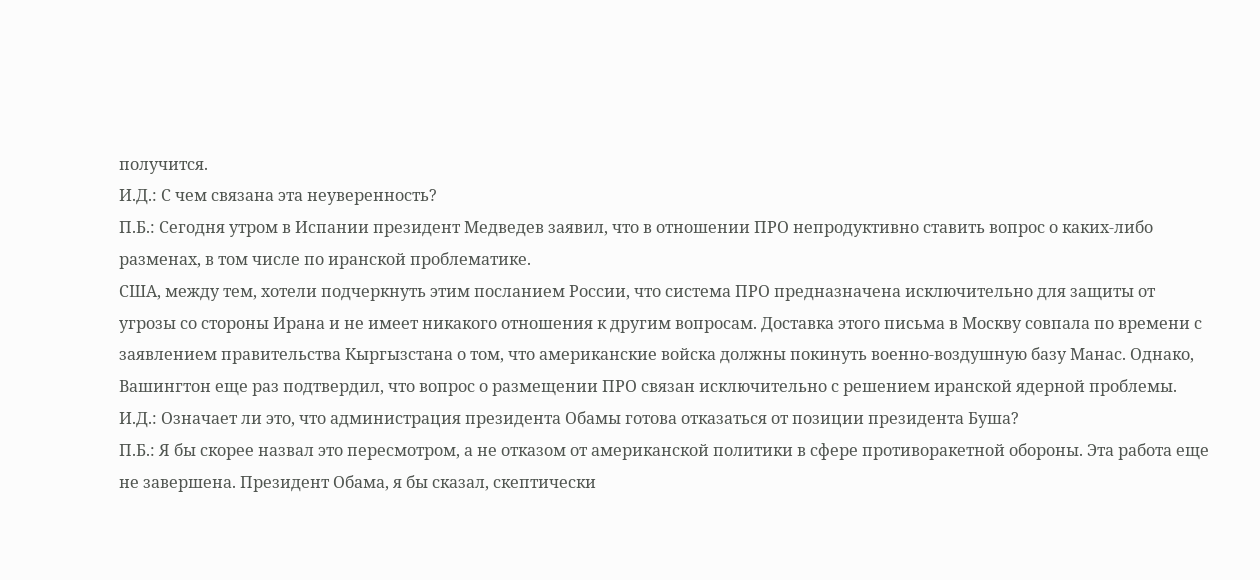получится.
И.Д.: С чем связана эта неуверенность?
П.Б.: Сегодня утром в Испании президент Медведев заявил, что в отношении ПРО непродуктивно ставить вопрос о каких-либо разменах, в том числе по иранской проблематике.
США, между тем, хотели подчеркнуть этим посланием России, что система ПРО предназначена исключительно для защиты от угрозы со стороны Ирана и не имеет никакого отношения к другим вопросам. Доставка этого письма в Москву совпала по времени с заявлением правительства Кыргызстана о том, что американские войска должны покинуть военно-воздушную базу Манас. Однако, Вашингтон еще раз подтвердил, что вопрос о размещении ПРО связан исключительно с решением иранской ядерной проблемы.
И.Д.: Означает ли это, что администрация президента Обамы готова отказаться от позиции президента Буша?
П.Б.: Я бы скорее назвал это пересмотром, а не отказом от американской политики в сфере противоракетной обороны. Эта работа еще не завершена. Президент Обама, я бы сказал, скептически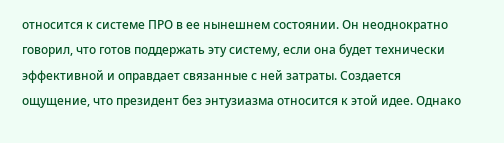относится к системе ПРО в ее нынешнем состоянии. Он неоднократно говорил, что готов поддержать эту систему, если она будет технически эффективной и оправдает связанные с ней затраты. Создается ощущение, что президент без энтузиазма относится к этой идее. Однако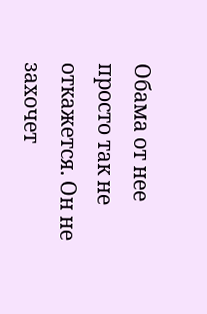Обама от нее просто так не откажется. Он не захочет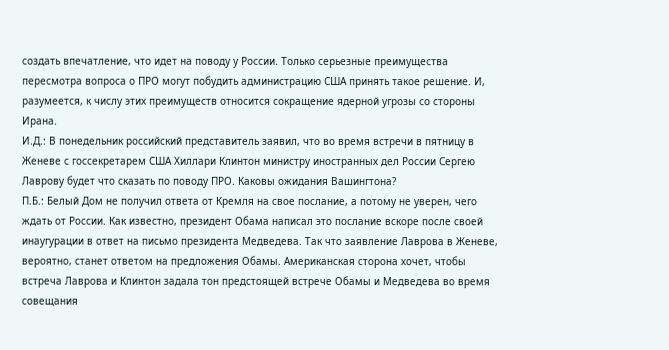создать впечатление, что идет на поводу у России. Только серьезные преимущества пересмотра вопроса о ПРО могут побудить администрацию США принять такое решение. И, разумеется, к числу этих преимуществ относится сокращение ядерной угрозы со стороны Ирана.
И.Д.: В понедельник российский представитель заявил, что во время встречи в пятницу в Женеве с госсекретарем США Хиллари Клинтон министру иностранных дел России Сергею Лаврову будет что сказать по поводу ПРО. Каковы ожидания Вашингтона?
П.Б.: Белый Дом не получил ответа от Кремля на свое послание, а потому не уверен, чего ждать от России. Как известно, президент Обама написал это послание вскоре после своей инаугурации в ответ на письмо президента Медведева. Так что заявление Лаврова в Женеве, вероятно, станет ответом на предложения Обамы. Американская сторона хочет, чтобы встреча Лаврова и Клинтон задала тон предстоящей встрече Обамы и Медведева во время совещания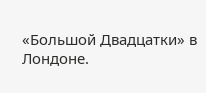«Большой Двадцатки» в Лондоне.